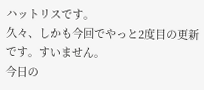ハットリスです。
久々、しかも今回でやっと2度目の更新です。すいません。
今日の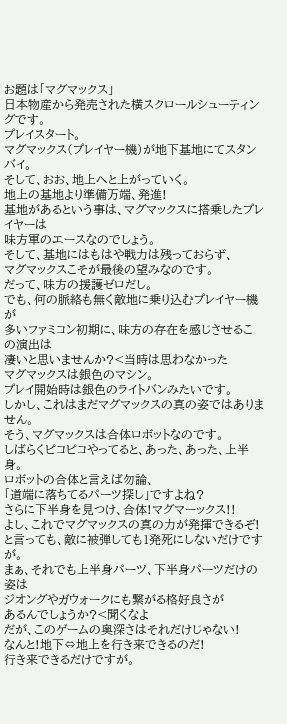お題は「マグマックス」
日本物産から発売された横スクロールシューティングです。
プレイスタート。
マグマックス(プレイヤー機)が地下基地にてスタンバイ。
そして、おお、地上へと上がっていく。
地上の基地より準備万端、発進!
基地があるという事は、マグマックスに搭乗したプレイヤーは
味方軍のエースなのでしょう。
そして、基地にはもはや戦力は残っておらず、
マグマックスこそが最後の望みなのです。
だって、味方の援護ゼロだし。
でも、何の脈絡も無く敵地に乗り込むプレイヤー機が
多いファミコン初期に、味方の存在を感じさせるこの演出は
凄いと思いませんか?<当時は思わなかった
マグマックスは銀色のマシン。
プレイ開始時は銀色のライトバンみたいです。
しかし、これはまだマグマックスの真の姿ではありません。
そう、マグマックスは合体ロボットなのです。
しばらくピコピコやってると、あった、あった、上半身。
ロボットの合体と言えば勿論、
「道端に落ちてるパーツ探し」ですよね?
さらに下半身を見つけ、合体!マグマーックス!!
よし、これでマグマックスの真の力が発揮できるぞ!
と言っても、敵に被弾しても1発死にしないだけですが。
まぁ、それでも上半身パーツ、下半身パーツだけの姿は
ジオングやガウォークにも繋がる格好良さが
あるんでしょうか?<聞くなよ
だが、このゲームの奥深さはそれだけじゃない!
なんと!地下⇔地上を行き来できるのだ!
行き来できるだけですが。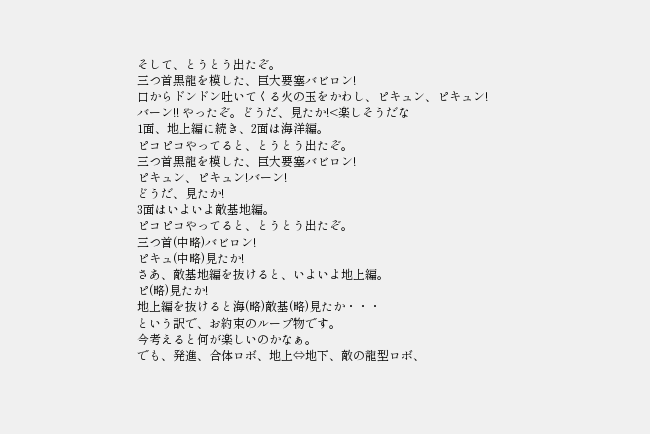そして、とうとう出たぞ。
三つ首黒龍を模した、巨大要塞バビロン!
口からドンドン吐いてくる火の玉をかわし、ピキュン、ピキュン!
バーン!! やったぞ。どうだ、見たか!<楽しそうだな
1面、地上編に続き、2面は海洋編。
ピコピコやってると、とうとう出たぞ。
三つ首黒龍を模した、巨大要塞バビロン!
ピキュン、ピキュン!バーン!
どうだ、見たか!
3面はいよいよ敵基地編。
ピコピコやってると、とうとう出たぞ。
三つ首(中略)バビロン!
ピキュ(中略)見たか!
さあ、敵基地編を抜けると、いよいよ地上編。
ピ(略)見たか!
地上編を抜けると海(略)敵基(略)見たか・・・
という訳で、お約束のループ物です。
今考えると何が楽しいのかなぁ。
でも、発進、合体ロボ、地上⇔地下、敵の龍型ロボ、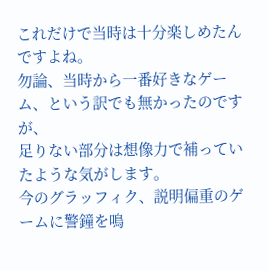これだけで当時は十分楽しめたんですよね。
勿論、当時から一番好きなゲーム、という訳でも無かったのですが、
足りない部分は想像力で補っていたような気がします。
今のグラッフィク、説明偏重のゲームに警鐘を鳴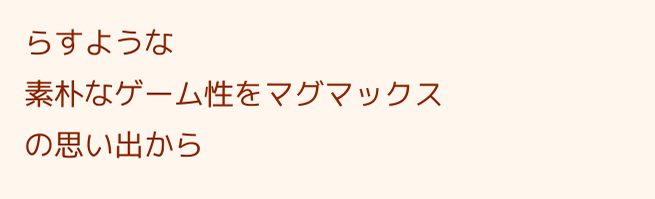らすような
素朴なゲーム性をマグマックスの思い出から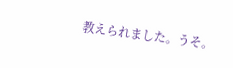教えられました。うそ。